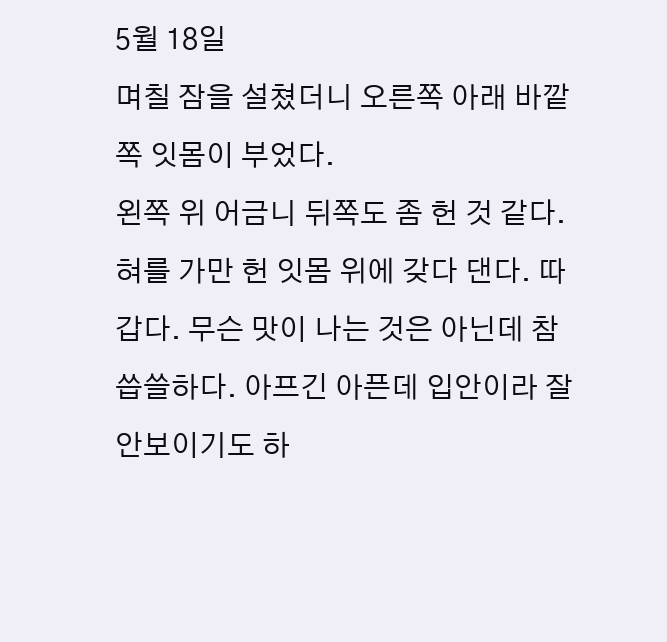5월 18일
며칠 잠을 설쳤더니 오른쪽 아래 바깥쪽 잇몸이 부었다.
왼쪽 위 어금니 뒤쪽도 좀 헌 것 같다.
혀를 가만 헌 잇몸 위에 갖다 댄다. 따갑다. 무슨 맛이 나는 것은 아닌데 참 씁쓸하다. 아프긴 아픈데 입안이라 잘 안보이기도 하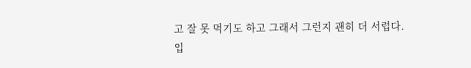고 잘 못 먹기도 하고 그래서 그런지 괜히 더 서럽다.
입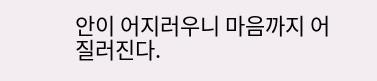안이 어지러우니 마음까지 어질러진다.